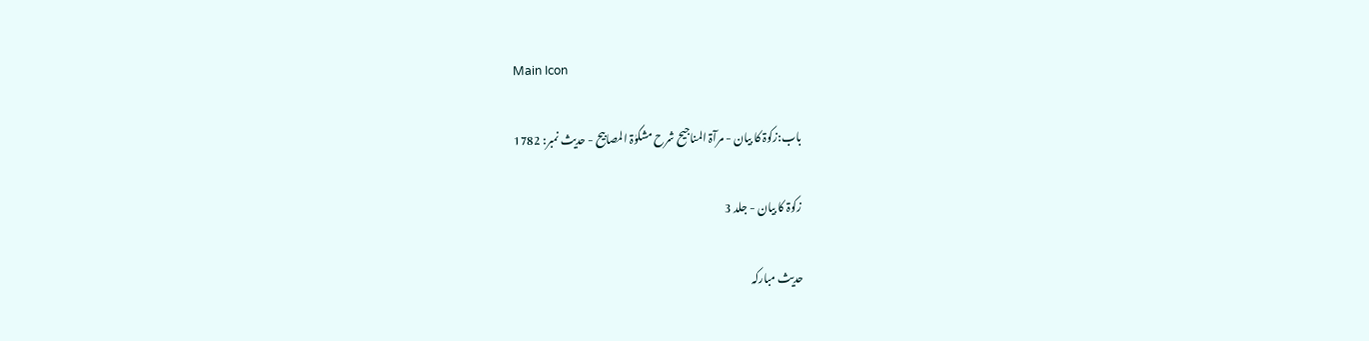Main Icon

باب:زکوۃ کا بیان - مرآۃ المناجیح شرح مشکوٰۃ المصابیح - حدیث نمبر: 1782

زکوۃ کا بیان - جلد 3

حدیث مبارکہ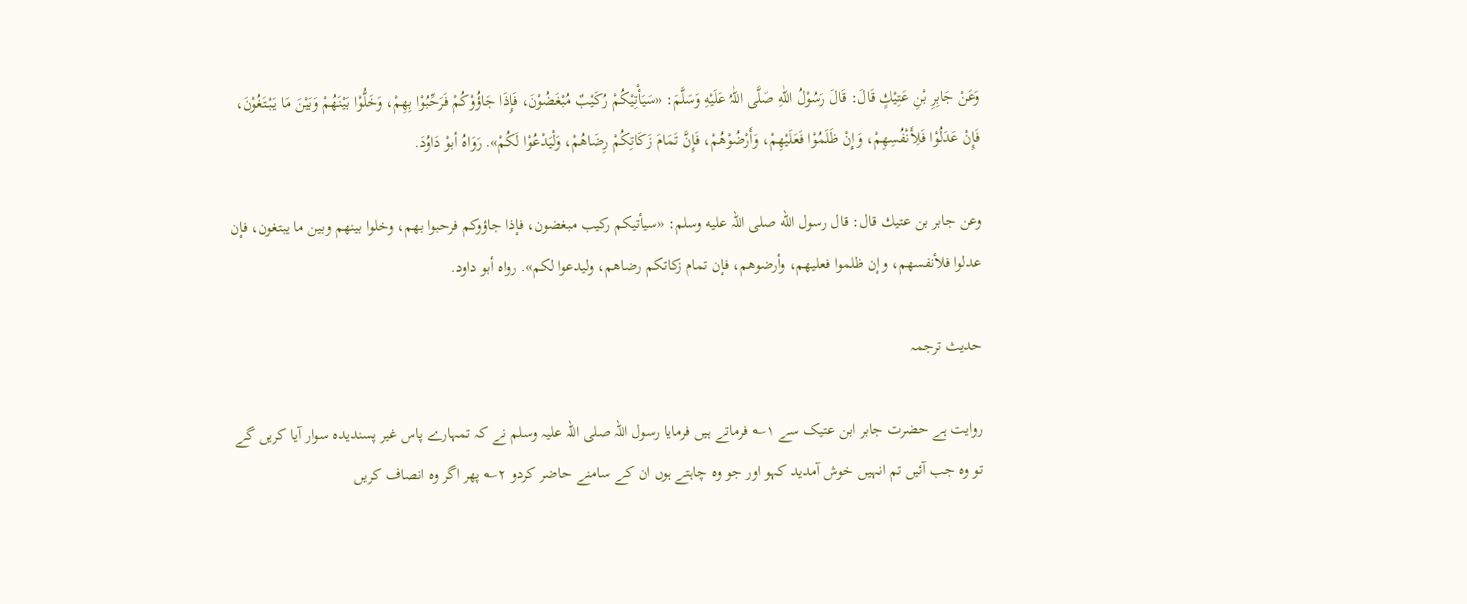وَعَنْ جَابِرِ بْنِ عَتِيْكٍ قَالَ: قَالَ رَسُوْلُ اللّٰهِ صَلَّی اللّٰہُ عَلَيْهِ وَسَلَّمَ: «سَيَأْتِيْكُمْ رُكَيْبٌ مُبْغَضُوْنَ، فَإِذَا جَاؤُوْكُمْ فَرَحِّبُوْا بِهِمْ، وَخَلُّوْا بَيْنَهُمْ وَبَيْنَ مَا يَبْتَغُوْنَ، فَإِنْ عَدَلُوْا فَلِأَنْفُسِهِمْ، وَإِنْ ظَلَمُوْا فَعَلَيْهِمْ، وَأَرْضُوْهُمْ، فَإِنَّ تَمَامَ زَكَاتِكُمْ رِضَاهُمْ، وَلْيَدْعُوْا لَكُمْ». رَوَاهُ أبوْ دَاوُدَ.

وعن جابر بن عتيك قال: قال رسول الله صلی اللہ عليه وسلم: «سيأتيكم ركيب مبغضون، فإذا جاؤوكم فرحبوا بهم، وخلوا بينهم وبين ما يبتغون، فإن عدلوا فلأنفسهم، وإن ظلموا فعليهم، وأرضوهم، فإن تمام زكاتكم رضاهم، وليدعوا لكم». رواه أبو داود.

حدیث ترجمہ

روایت ہے حضرت جابر ابن عتیک سے ۱؎ فرماتے ہیں فرمایا رسول اللہ صلی اللہ علیہ وسلم نے کہ تمہارے پاس غیر پسندیدہ سوار آیا کریں گے تو وہ جب آئیں تم انہیں خوش آمدید کہو اور جو وہ چاہتے ہوں ان کے سامنے حاضر کردو ۲؎ پھر اگر وہ انصاف کریں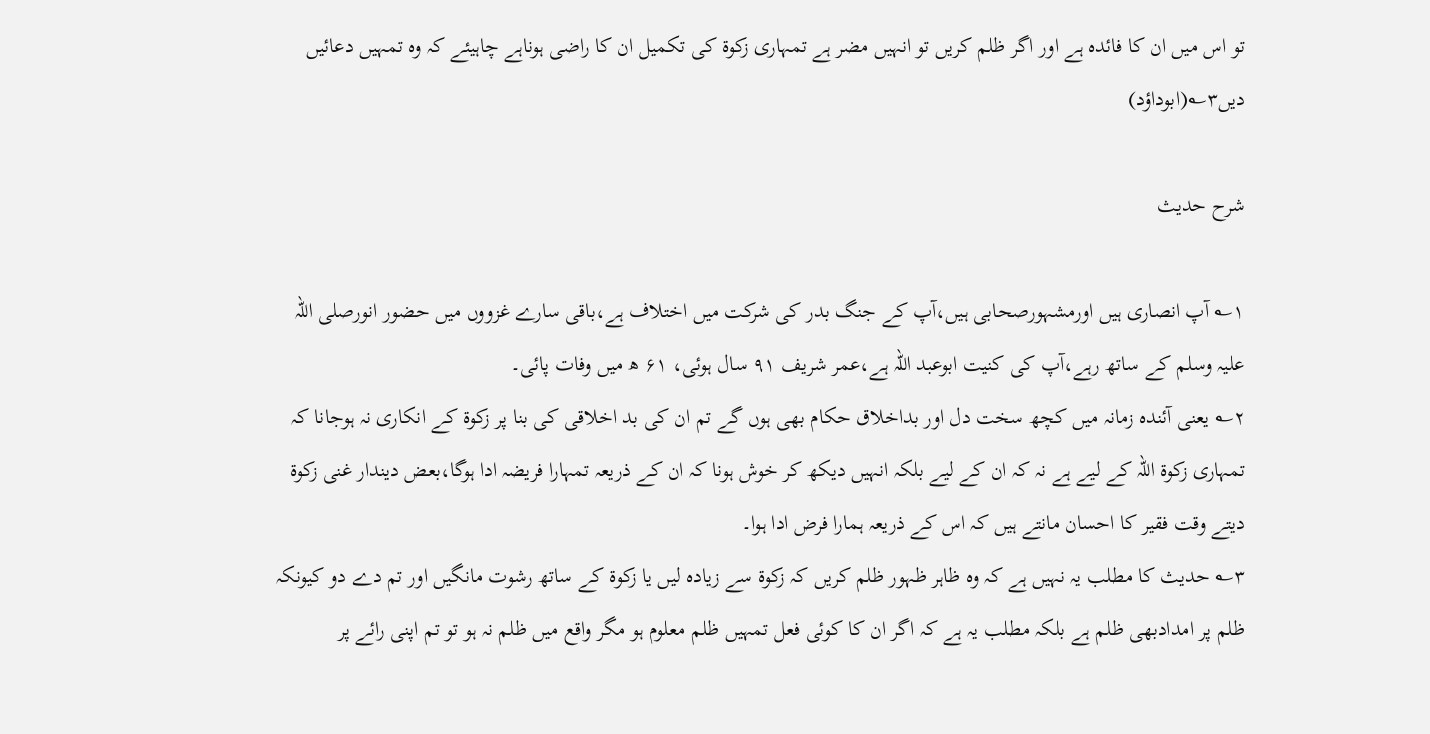تو اس میں ان کا فائدہ ہے اور اگر ظلم کریں تو انہیں مضر ہے تمہاری زکوۃ کی تکمیل ان کا راضی ہوناہے چاہیئے کہ وہ تمہیں دعائیں دیں۳؎(ابوداؤد)

شرح حدیث

۱؎ آپ انصاری ہیں اورمشہورصحابی ہیں،آپ کے جنگ بدر کی شرکت میں اختلاف ہے،باقی سارے غزووں میں حضور انورصلی اللہ علیہ وسلم کے ساتھ رہے،آپ کی کنیت ابوعبد اللہ ہے،عمر شریف ۹۱ سال ہوئی، ۶۱ ھ میں وفات پائی۔
۲؎ یعنی آئندہ زمانہ میں کچھ سخت دل اور بداخلاق حکام بھی ہوں گے تم ان کی بد اخلاقی کی بنا پر زکوۃ کے انکاری نہ ہوجانا کہ تمہاری زکوۃ اللہ کے لیے ہے نہ کہ ان کے لیے بلکہ انہیں دیکھ کر خوش ہونا کہ ان کے ذریعہ تمہارا فریضہ ادا ہوگا،بعض دیندار غنی زکوۃ دیتے وقت فقیر کا احسان مانتے ہیں کہ اس کے ذریعہ ہمارا فرض ادا ہوا۔
۳؎ حدیث کا مطلب یہ نہیں ہے کہ وہ ظاہر ظہور ظلم کریں کہ زکوۃ سے زیادہ لیں یا زکوۃ کے ساتھ رشوت مانگیں اور تم دے دو کیونکہ ظلم پر امدادبھی ظلم ہے بلکہ مطلب یہ ہے کہ اگر ان کا کوئی فعل تمہیں ظلم معلوم ہو مگر واقع میں ظلم نہ ہو تو تم اپنی رائے پر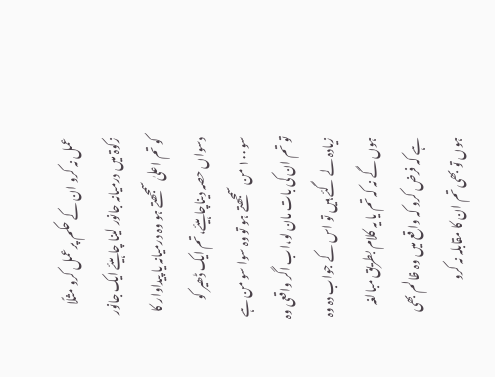عمل نہ کرو ان کے حکم پرعمل کرو مثلًا زکوۃ میں درمیانہ جانور لینا چاہیئے ایک جانور کو تم اعلیٰ سمجھتے ہو وہ درمیانہ یا پیداوار کا دسواں حصہ دیناچاہیئے،تم ایک ڈھیر کو سو۱۰۰ من سمجھتے ہو تو وہ سوا سو من ہے تو تم ان کی بات مان لو،اب اگر واقعی وہ زیادہ لے گئے ہیں تو اس کے جواب دہ وہ ہوں گے نہ کہ تم یا یہ کلام بطریق مبالغہ ہے کہ فرض کرو کہ واقع میں وہ ظالم بھی ہوں تو بھی تم ان کا مقابلہ نہ کرو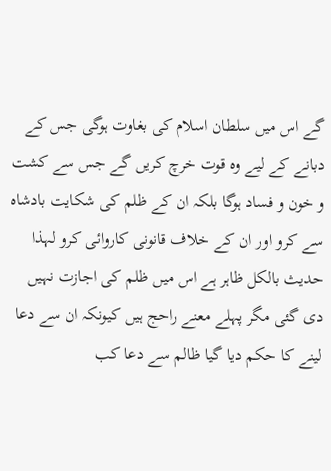گے اس میں سلطان اسلام کی بغاوت ہوگی جس کے دبانے کے لیے وہ قوت خرچ کریں گے جس سے کشت و خون و فساد ہوگا بلکہ ان کے ظلم کی شکایت بادشاہ سے کرو اور ان کے خلاف قانونی کاروائی کرو لہذا حدیث بالکل ظاہر ہے اس میں ظلم کی اجازت نہیں دی گئی مگر پہلے معنے راحج ہیں کیونکہ ان سے دعا لینے کا حکم دیا گیا ظالم سے دعا کب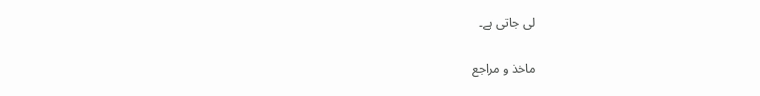لی جاتی ہے۔

ماخذ و مراجع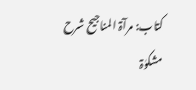کتاب: مرآۃ المناجیح شرح مشکوٰۃ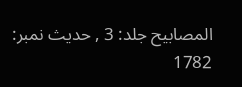المصابیح جلد: 3 , حدیث نمبر: 1782